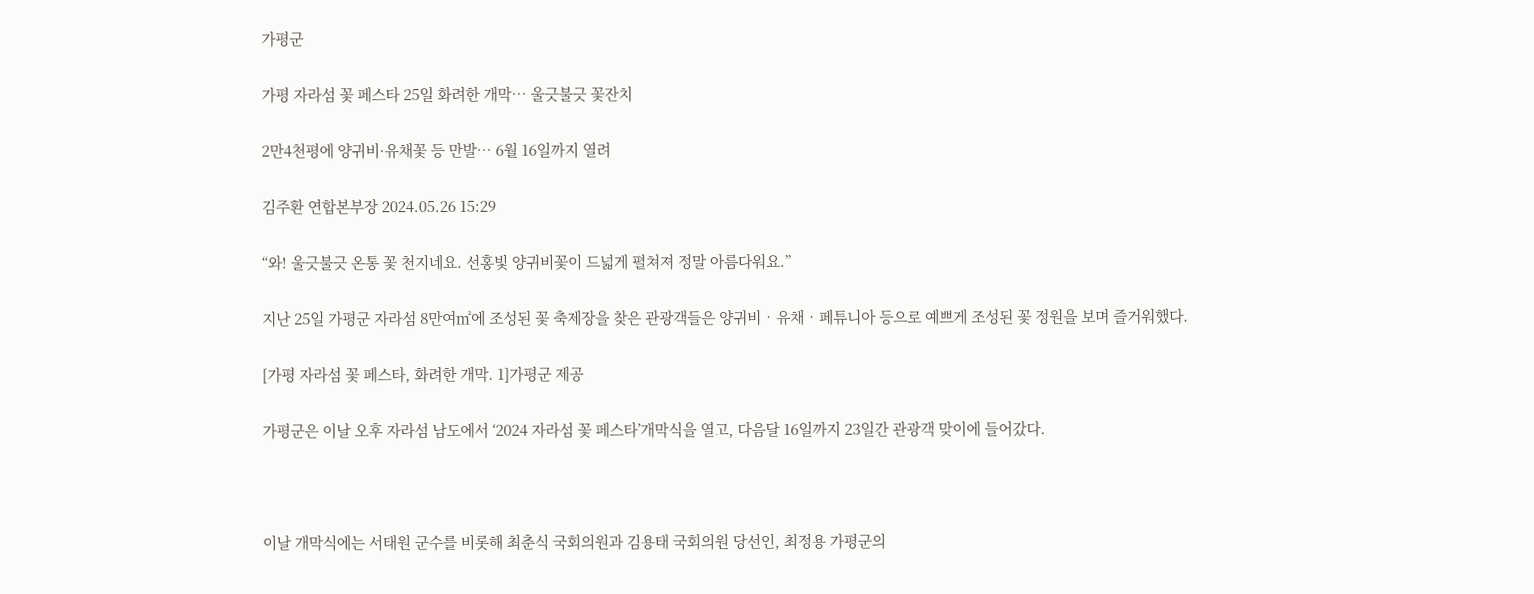가평군

가평 자라섬 꽃 페스타 25일 화려한 개막⋯ 울긋불긋 꽃잔치

2만4천평에 양귀비·유채꽃 등 만발⋯ 6월 16일까지 열려

김주환 연합본부장 2024.05.26 15:29

“와! 울긋불긋 온통 꽃 천지네요. 선홍빛 양귀비꽃이 드넓게 펼쳐져 정말 아름다워요.”

지난 25일 가평군 자라섬 8만여㎡에 조성된 꽃 축제장을 찾은 관광객들은 양귀비‧유채‧페튜니아 등으로 예쁘게 조성된 꽃 정원을 보며 즐거워했다.

[가평 자라섬 꽃 페스타, 화려한 개막. 1]가평군 제공

가평군은 이날 오후 자라섬 남도에서 ‘2024 자라섬 꽃 페스타’개막식을 열고, 다음달 16일까지 23일간 관광객 맞이에 들어갔다.



이날 개막식에는 서태원 군수를 비롯해 최춘식 국회의원과 김용태 국회의원 당선인, 최정용 가평군의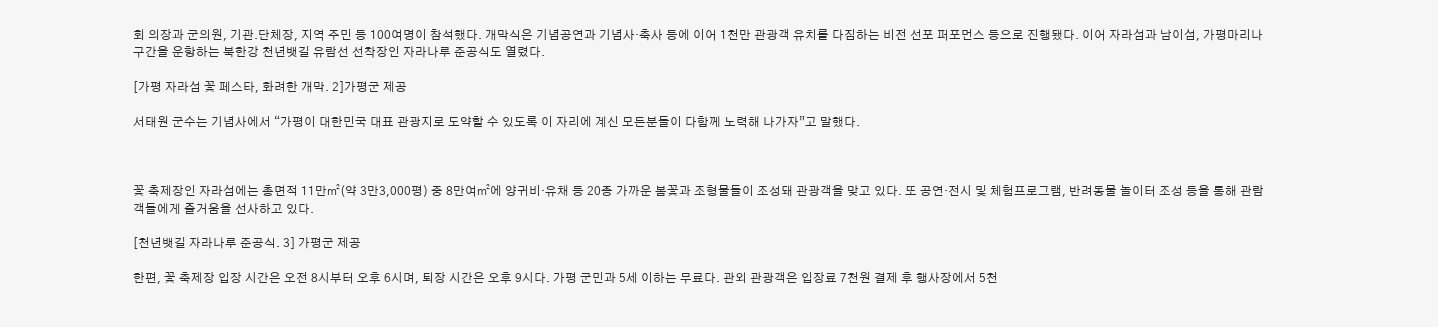회 의장과 군의원, 기관․단체장, 지역 주민 등 100여명이 참석했다. 개막식은 기념공연과 기념사‧축사 등에 이어 1천만 관광객 유치를 다짐하는 비전 선포 퍼포먼스 등으로 진행됐다. 이어 자라섬과 남이섬, 가평마리나 구간을 운항하는 북한강 천년뱃길 유람선 선착장인 자라나루 준공식도 열렸다.

[가평 자라섬 꽃 페스타, 화려한 개막. 2]가평군 제공

서태원 군수는 기념사에서 “가평이 대한민국 대표 관광지로 도약할 수 있도록 이 자리에 계신 모든분들이 다함께 노력해 나가자”고 말했다.



꽃 축제장인 자라섬에는 총면적 11만㎡(약 3만3,000평) 중 8만여㎡에 양귀비·유채 등 20종 가까운 봄꽃과 조형물들이 조성돼 관광객을 맞고 있다. 또 공연·전시 및 체험프로그램, 반려동물 놀이터 조성 등을 통해 관람객들에게 즐거움을 선사하고 있다.

[천년뱃길 자라나루 준공식. 3] 가평군 제공

한편, 꽃 축제장 입장 시간은 오전 8시부터 오후 6시며, 퇴장 시간은 오후 9시다. 가평 군민과 5세 이하는 무료다. 관외 관광객은 입장료 7천원 결제 후 행사장에서 5천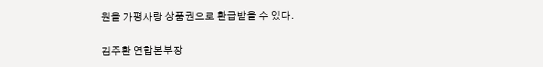원을 가평사랑 상품권으로 환급받을 수 있다.

김주환 연합본부장